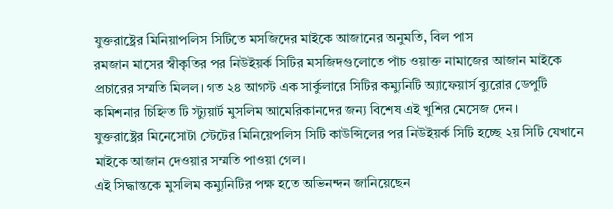যুক্তরাষ্ট্রের মিনিয়াপলিস সিটিতে মসজিদের মাইকে আজানের অনুমতি, বিল পাস
রমজান মাসের স্বীকৃতির পর নিউইয়র্ক সিটির মসজিদগুলোতে পাঁচ ওয়াক্ত নামাজের আজান মাইকে প্রচারের সম্মতি মিলল। গত ২৪ আগস্ট এক সার্কুলারে সিটির কম্যুনিটি অ্যাফেয়ার্স ব্যুরোর ডেপুটি কমিশনার চিহ্নিত টি স্ট্যুয়ার্ট মুসলিম আমেরিকানদের জন্য বিশেষ এই খুশির মেসেজ দেন।
যুক্তরাষ্ট্রের মিনেসোটা স্টেটের মিনিয়েপলিস সিটি কাউন্সিলের পর নিউইয়র্ক সিটি হচ্ছে ২য় সিটি যেখানে মাইকে আজান দেওয়ার সম্মতি পাওয়া গেল।
এই সিদ্ধান্তকে মুসলিম কম্যুনিটির পক্ষ হতে অভিনন্দন জানিয়েছেন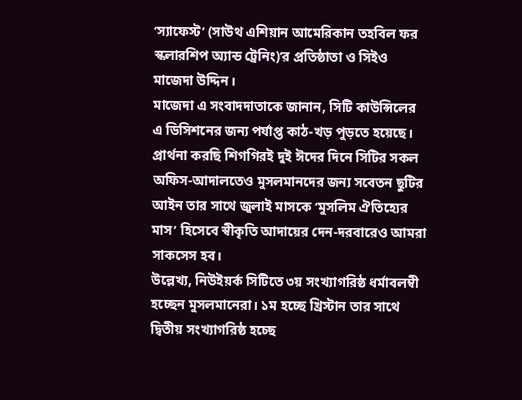‘স্যাফেস্ট’ (সাউথ এশিয়ান আমেরিকান তহবিল ফর স্কলারশিপ অ্যান্ড ট্রেনিং)’র প্রতিষ্ঠাতা ও সিইও মাজেদা উদ্দিন।
মাজেদা এ সংবাদদাতাকে জানান, সিটি কাউন্সিলের এ ডিসিশনের জন্য পর্যাপ্ত কাঠ-খড় পুড়তে হয়েছে। প্রার্থনা করছি শিগগিরই দুই ঈদের দিনে সিটির সকল অফিস-আদালতেও মুসলমানদের জন্য সবেতন ছুটির আইন তার সাথে জুলাই মাসকে ‘মুসলিম ঐতিহ্যের মাস’ হিসেবে স্বীকৃতি আদায়ের দেন-দরবারেও আমরা সাকসেস হব।
উল্লেখ্য, নিউইয়র্ক সিটিতে ৩য় সংখ্যাগরিষ্ঠ ধর্মাবলম্বী হচ্ছেন মুসলমানেরা। ১ম হচ্ছে খ্রিস্টান তার সাথে দ্বিতীয় সংখ্যাগরিষ্ঠ হচ্ছে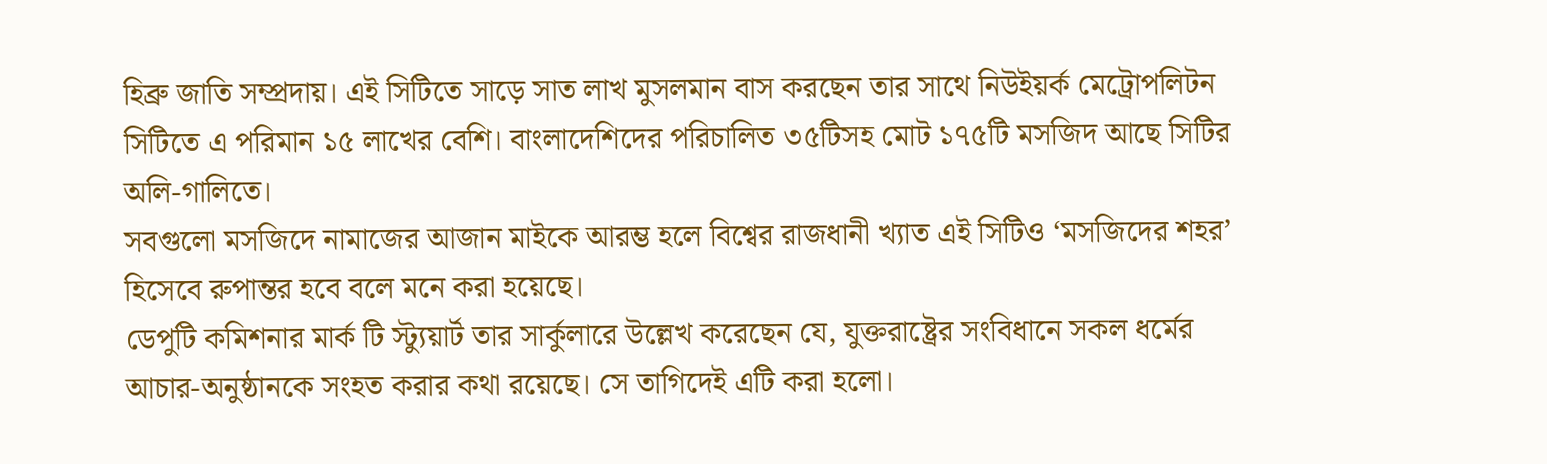হিব্রু জাতি সম্প্রদায়। এই সিটিতে সাড়ে সাত লাখ মুসলমান বাস করছেন তার সাথে নিউইয়র্ক মেট্রোপলিটন সিটিতে এ পরিমান ১৫ লাখের বেশি। বাংলাদেশিদের পরিচালিত ৩৫টিসহ মোট ১৭৫টি মসজিদ আছে সিটির অলি-গালিতে।
সবগুলো মসজিদে নামাজের আজান মাইকে আরম্ভ হলে বিশ্বের রাজধানী খ্যাত এই সিটিও ‘মসজিদের শহর’ হিসেবে রুপান্তর হবে বলে মনে করা হয়েছে।
ডেপুটি কমিশনার মার্ক টি স্ট্যুয়ার্ট তার সার্কুলারে উল্লেখ করেছেন যে, যুক্তরাষ্ট্রের সংবিধানে সকল ধর্মের আচার-অনুষ্ঠানকে সংহত করার কথা রয়েছে। সে তাগিদেই এটি করা হলো।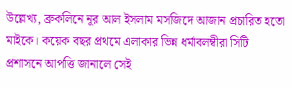উল্লেখ্য, ব্রুকলিনে নূর আল ইসলাম মসজিদে আজান প্রচারিত হতো মাইকে। কয়েক বছর প্রথমে এলাকার ভিন্ন ধর্মাবলম্বীরা সিটি প্রশাসনে আপত্তি জানালে সেই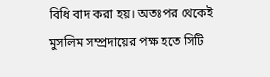বিধি বাদ করা হয়। অতঃপর থেকেই মুসলিম সম্প্রদায়ের পক্ষ হতে সিটি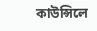কাউন্সিলে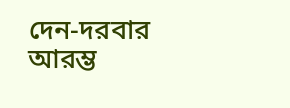দেন-দরবার আরম্ভ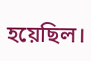হয়েছিল।